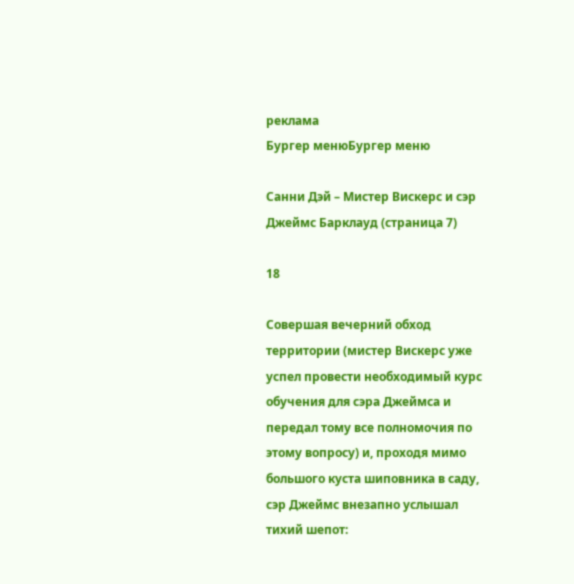реклама
Бургер менюБургер меню

Санни Дэй – Мистер Вискерс и сэр Джеймс Барклауд (страница 7)

18

Совершая вечерний обход территории (мистер Вискерс уже успел провести необходимый курс обучения для сэра Джеймса и передал тому все полномочия по этому вопросу) и, проходя мимо большого куста шиповника в саду, сэр Джеймс внезапно услышал тихий шепот: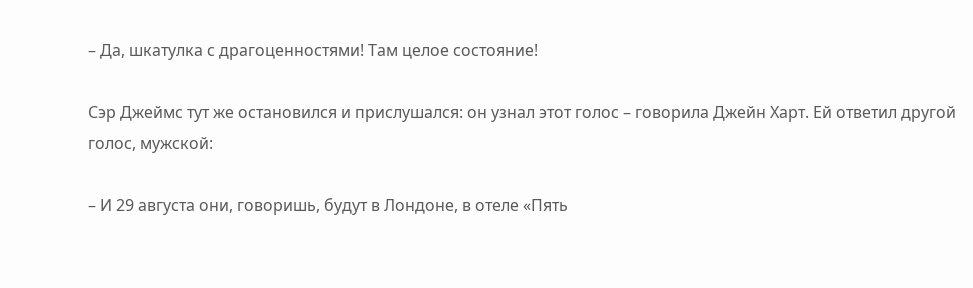– Да, шкатулка с драгоценностями! Там целое состояние!

Сэр Джеймс тут же остановился и прислушался: он узнал этот голос – говорила Джейн Харт. Ей ответил другой голос, мужской:

– И 29 августа они, говоришь, будут в Лондоне, в отеле «Пять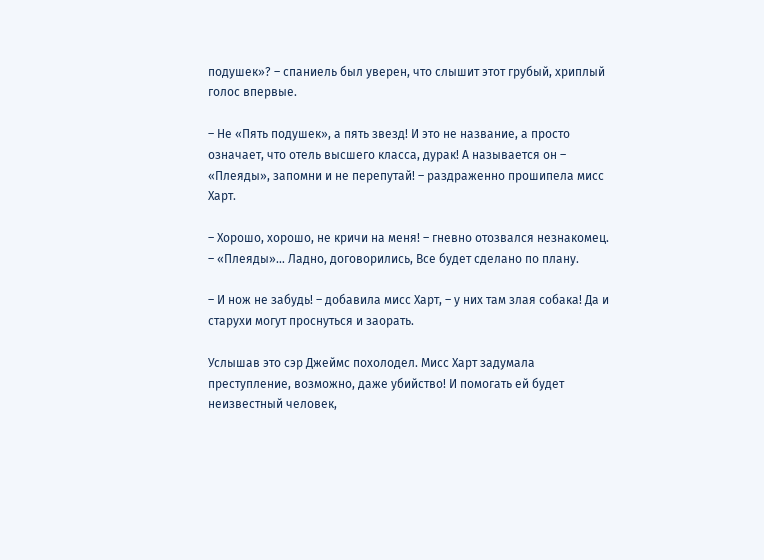подушек»? – спаниель был уверен, что слышит этот грубый, хриплый голос впервые.

– Не «Пять подушек», а пять звезд! И это не название, а просто означает, что отель высшего класса, дурак! А называется он – «Плеяды», запомни и не перепутай! – раздраженно прошипела мисс Харт.

– Хорошо, хорошо, не кричи на меня! – гневно отозвался незнакомец. – «Плеяды»… Ладно, договорились, Все будет сделано по плану.

– И нож не забудь! – добавила мисс Харт, – у них там злая собака! Да и старухи могут проснуться и заорать.

Услышав это сэр Джеймс похолодел. Мисс Харт задумала преступление, возможно, даже убийство! И помогать ей будет неизвестный человек,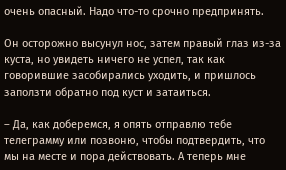очень опасный. Надо что-то срочно предпринять.

Он осторожно высунул нос, затем правый глаз из-за куста, но увидеть ничего не успел, так как говорившие засобирались уходить, и пришлось заползти обратно под куст и затаиться.

– Да, как доберемся, я опять отправлю тебе телеграмму или позвоню, чтобы подтвердить, что мы на месте и пора действовать. А теперь мне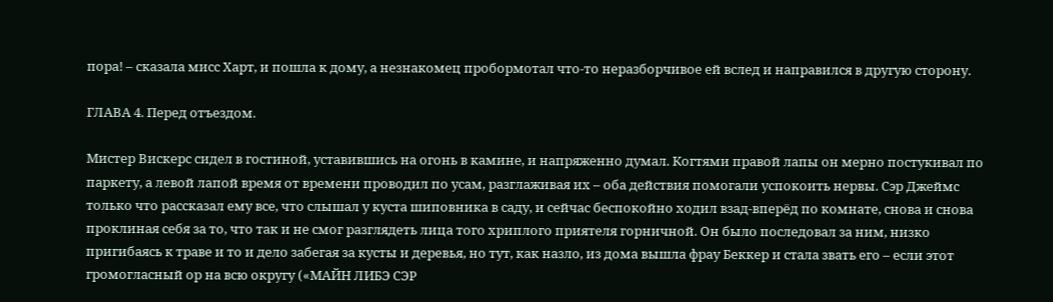пора! – сказала мисс Харт, и пошла к дому, а незнакомец пробормотал что-то неразборчивое ей вслед и направился в другую сторону.

ГЛАВА 4. Перед отъездом.

Мистер Вискерс сидел в гостиной, уставившись на огонь в камине, и напряженно думал. Когтями правой лапы он мерно постукивал по паркету, а левой лапой время от времени проводил по усам, разглаживая их – оба действия помогали успокоить нервы. Сэр Джеймс только что рассказал ему все, что слышал у куста шиповника в саду, и сейчас беспокойно ходил взад-вперёд по комнате, снова и снова проклиная себя за то, что так и не смог разглядеть лица того хриплого приятеля горничной. Он было последовал за ним, низко пригибаясь к траве и то и дело забегая за кусты и деревья, но тут, как назло, из дома вышла фрау Беккер и стала звать его – если этот громогласный ор на всю округу («МАЙН ЛИБЭ СЭР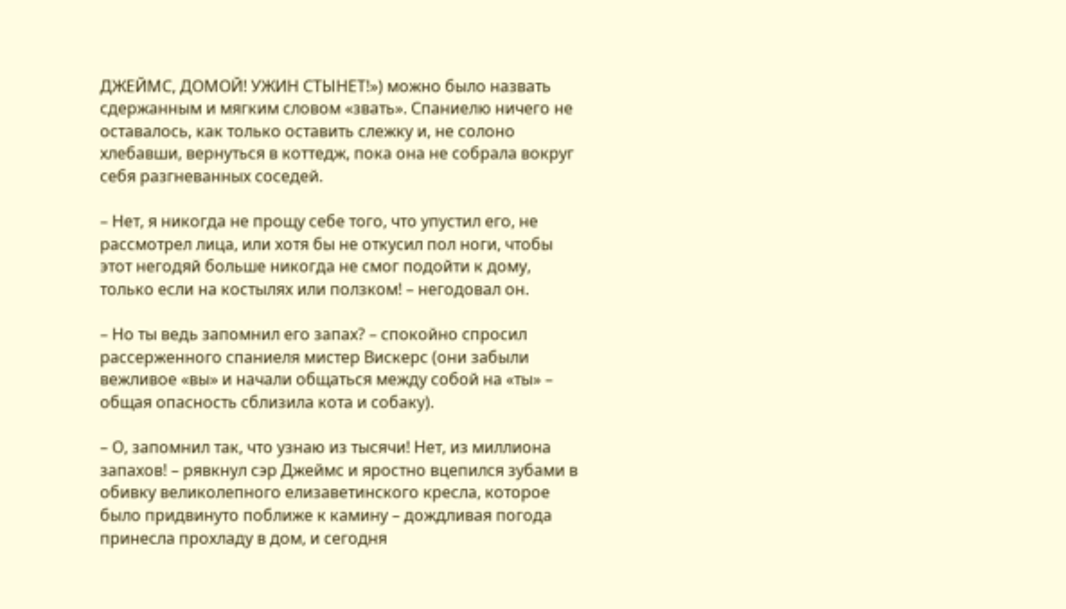ДЖЕЙМС, ДОМОЙ! УЖИН СТЫНЕТ!») можно было назвать сдержанным и мягким словом «звать». Спаниелю ничего не оставалось, как только оставить слежку и, не солоно хлебавши, вернуться в коттедж, пока она не собрала вокруг себя разгневанных соседей.

– Нет, я никогда не прощу себе того, что упустил его, не рассмотрел лица, или хотя бы не откусил пол ноги, чтобы этот негодяй больше никогда не смог подойти к дому, только если на костылях или ползком! – негодовал он.

– Но ты ведь запомнил его запах? – спокойно спросил рассерженного спаниеля мистер Вискерс (они забыли вежливое «вы» и начали общаться между собой на «ты» – общая опасность сблизила кота и собаку).

– О, запомнил так, что узнаю из тысячи! Нет, из миллиона запахов! – рявкнул сэр Джеймс и яростно вцепился зубами в обивку великолепного елизаветинского кресла, которое было придвинуто поближе к камину – дождливая погода принесла прохладу в дом, и сегодня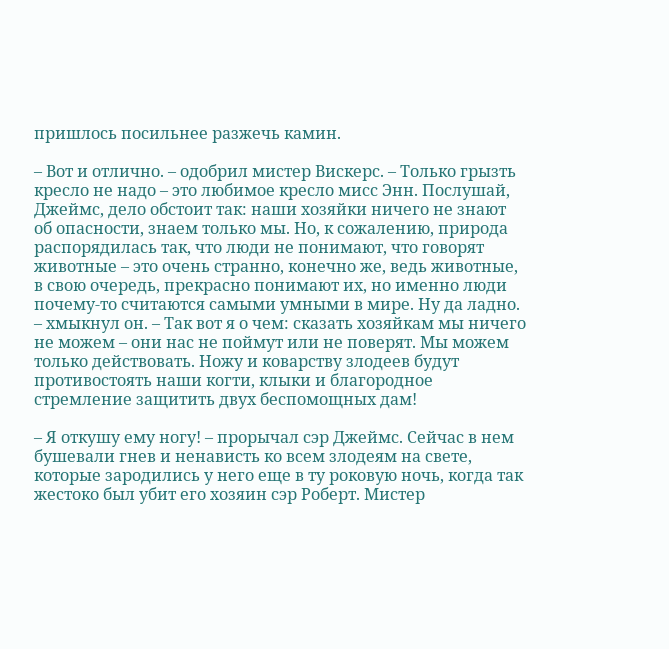пришлось посильнее разжечь камин.

– Вот и отлично. – одобрил мистер Вискерс. – Только грызть кресло не надо – это любимое кресло мисс Энн. Послушай, Джеймс, дело обстоит так: наши хозяйки ничего не знают об опасности, знаем только мы. Но, к сожалению, природа распорядилась так, что люди не понимают, что говорят животные – это очень странно, конечно же, ведь животные, в свою очередь, прекрасно понимают их, но именно люди почему-то считаются самыми умными в мире. Ну да ладно. – хмыкнул он. – Так вот я о чем: сказать хозяйкам мы ничего не можем – они нас не поймут или не поверят. Мы можем только действовать. Ножу и коварству злодеев будут противостоять наши когти, клыки и благородное стремление защитить двух беспомощных дам!

– Я откушу ему ногу! – прорычал сэр Джеймс. Сейчас в нем бушевали гнев и ненависть ко всем злодеям на свете, которые зародились у него еще в ту роковую ночь, когда так жестоко был убит его хозяин сэр Роберт. Мистер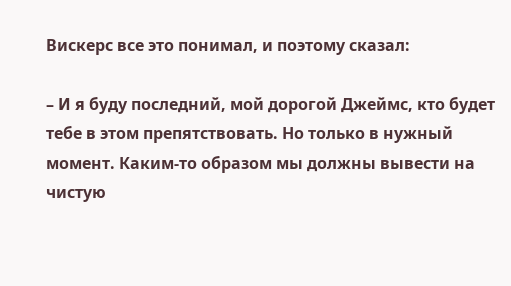Вискерс все это понимал, и поэтому сказал:

– И я буду последний, мой дорогой Джеймс, кто будет тебе в этом препятствовать. Но только в нужный момент. Каким-то образом мы должны вывести на чистую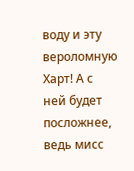воду и эту вероломную Харт! А с ней будет посложнее, ведь мисс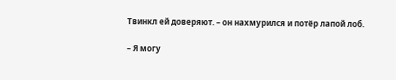Твинкл ей доверяют. – он нахмурился и потёр лапой лоб.

– Я могу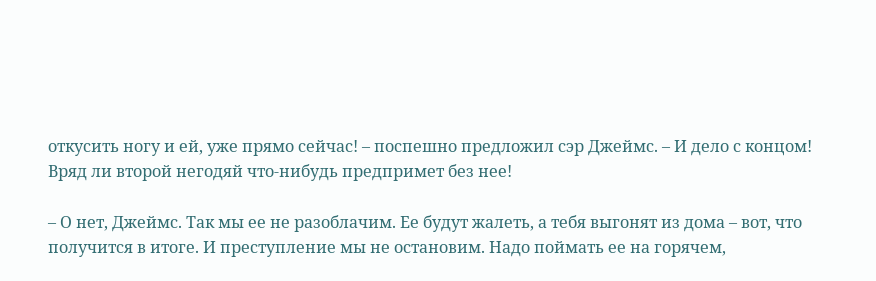откусить ногу и ей, уже прямо сейчас! – поспешно предложил сэр Джеймс. – И дело с концом! Вряд ли второй негодяй что-нибудь предпримет без нее!

– О нет, Джеймс. Так мы ее не разоблачим. Ее будут жалеть, а тебя выгонят из дома – вот, что получится в итоге. И преступление мы не остановим. Надо поймать ее на горячем,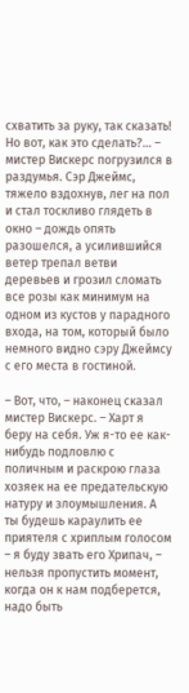схватить за руку, так сказать! Но вот, как это сделать?… – мистер Вискерс погрузился в раздумья. Сэр Джеймс, тяжело вздохнув, лег на пол и стал тоскливо глядеть в окно – дождь опять разошелся, а усилившийся ветер трепал ветви деревьев и грозил сломать все розы как минимум на одном из кустов у парадного входа, на том, который было немного видно сэру Джеймсу с его места в гостиной.

– Вот, что, – наконец сказал мистер Вискерс. – Харт я беру на себя. Уж я-то ее как-нибудь подловлю с поличным и раскрою глаза хозяек на ее предательскую натуру и злоумышления. А ты будешь караулить ее приятеля с хриплым голосом – я буду звать его Хрипач, – нельзя пропустить момент, когда он к нам подберется, надо быть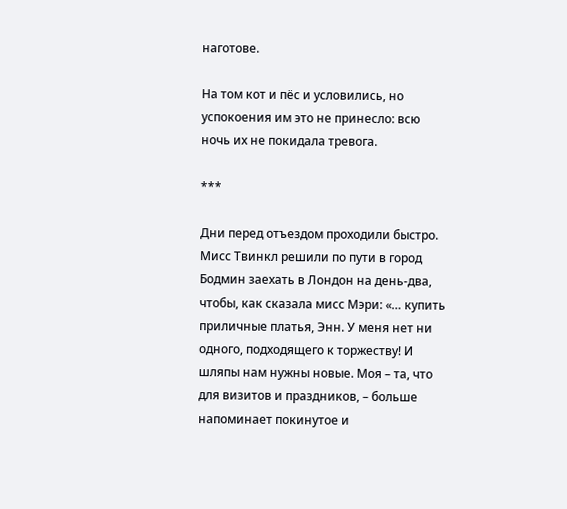наготове.

На том кот и пёс и условились, но успокоения им это не принесло: всю ночь их не покидала тревога.

***

Дни перед отъездом проходили быстро. Мисс Твинкл решили по пути в город Бодмин заехать в Лондон на день-два, чтобы, как сказала мисс Мэри: «… купить приличные платья, Энн. У меня нет ни одного, подходящего к торжеству! И шляпы нам нужны новые. Моя – та, что для визитов и праздников, – больше напоминает покинутое и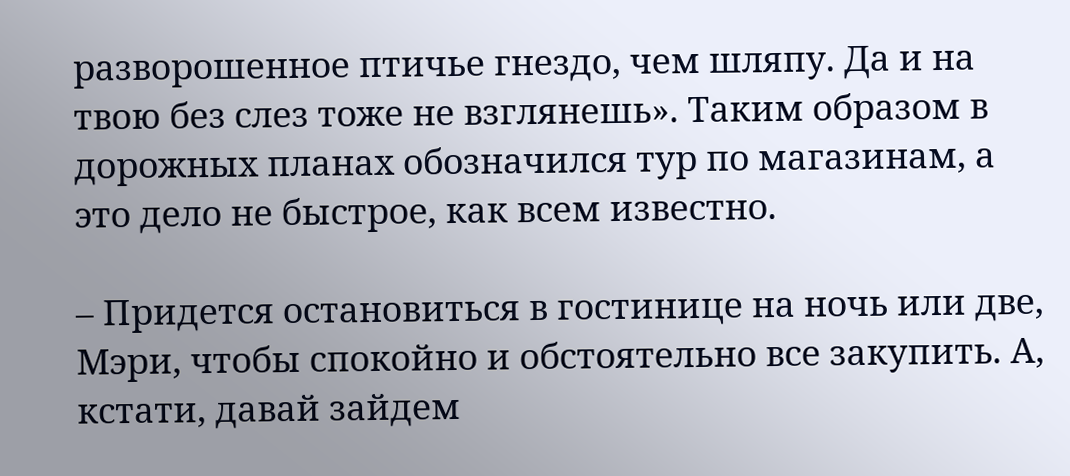разворошенное птичье гнездо, чем шляпу. Да и на твою без слез тоже не взглянешь». Таким образом в дорожных планах обозначился тур по магазинам, а это дело не быстрое, как всем известно.

– Придется остановиться в гостинице на ночь или две, Мэри, чтобы спокойно и обстоятельно все закупить. А, кстати, давай зайдем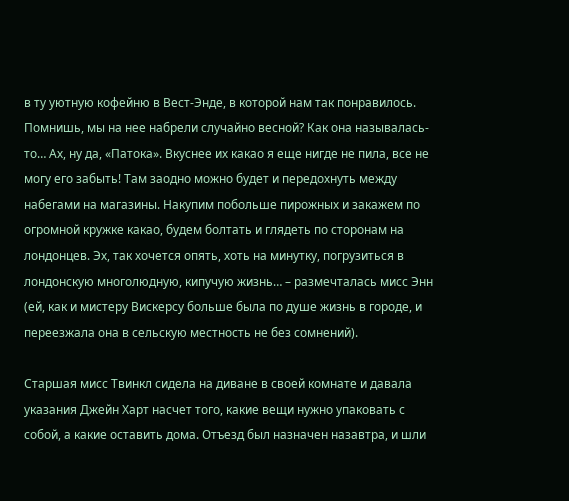в ту уютную кофейню в Вест-Энде, в которой нам так понравилось. Помнишь, мы на нее набрели случайно весной? Как она называлась-то… Ах, ну да, «Патока». Вкуснее их какао я еще нигде не пила, все не могу его забыть! Там заодно можно будет и передохнуть между набегами на магазины. Накупим побольше пирожных и закажем по огромной кружке какао, будем болтать и глядеть по сторонам на лондонцев. Эх, так хочется опять, хоть на минутку, погрузиться в лондонскую многолюдную, кипучую жизнь… – размечталась мисс Энн (ей, как и мистеру Вискерсу больше была по душе жизнь в городе, и переезжала она в сельскую местность не без сомнений).

Старшая мисс Твинкл сидела на диване в своей комнате и давала указания Джейн Харт насчет того, какие вещи нужно упаковать с собой, а какие оставить дома. Отъезд был назначен назавтра, и шли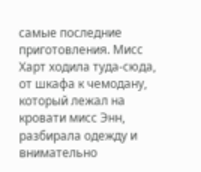самые последние приготовления. Мисс Харт ходила туда-сюда, от шкафа к чемодану, который лежал на кровати мисс Энн, разбирала одежду и внимательно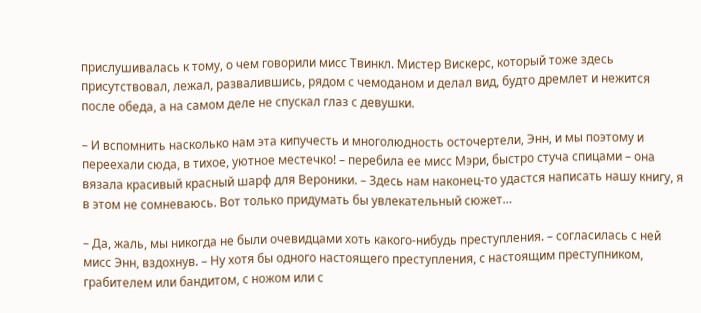прислушивалась к тому, о чем говорили мисс Твинкл. Мистер Вискерс, который тоже здесь присутствовал, лежал, развалившись, рядом с чемоданом и делал вид, будто дремлет и нежится после обеда, а на самом деле не спускал глаз с девушки.

– И вспомнить насколько нам эта кипучесть и многолюдность осточертели, Энн, и мы поэтому и переехали сюда, в тихое, уютное местечко! – перебила ее мисс Мэри, быстро стуча спицами – она вязала красивый красный шарф для Вероники. – Здесь нам наконец-то удастся написать нашу книгу, я в этом не сомневаюсь. Вот только придумать бы увлекательный сюжет…

– Да, жаль, мы никогда не были очевидцами хоть какого-нибудь преступления. – согласилась с ней мисс Энн, вздохнув. – Ну хотя бы одного настоящего преступления, с настоящим преступником, грабителем или бандитом, с ножом или с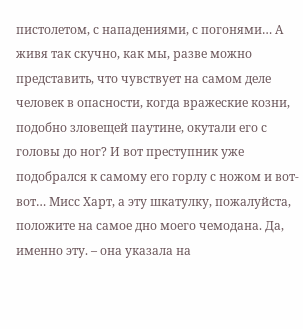пистолетом, с нападениями, с погонями… А живя так скучно, как мы, разве можно представить, что чувствует на самом деле человек в опасности, когда вражеские козни, подобно зловещей паутине, окутали его с головы до ног? И вот преступник уже подобрался к самому его горлу с ножом и вот-вот… Мисс Харт, а эту шкатулку, пожалуйста, положите на самое дно моего чемодана. Да, именно эту. – она указала на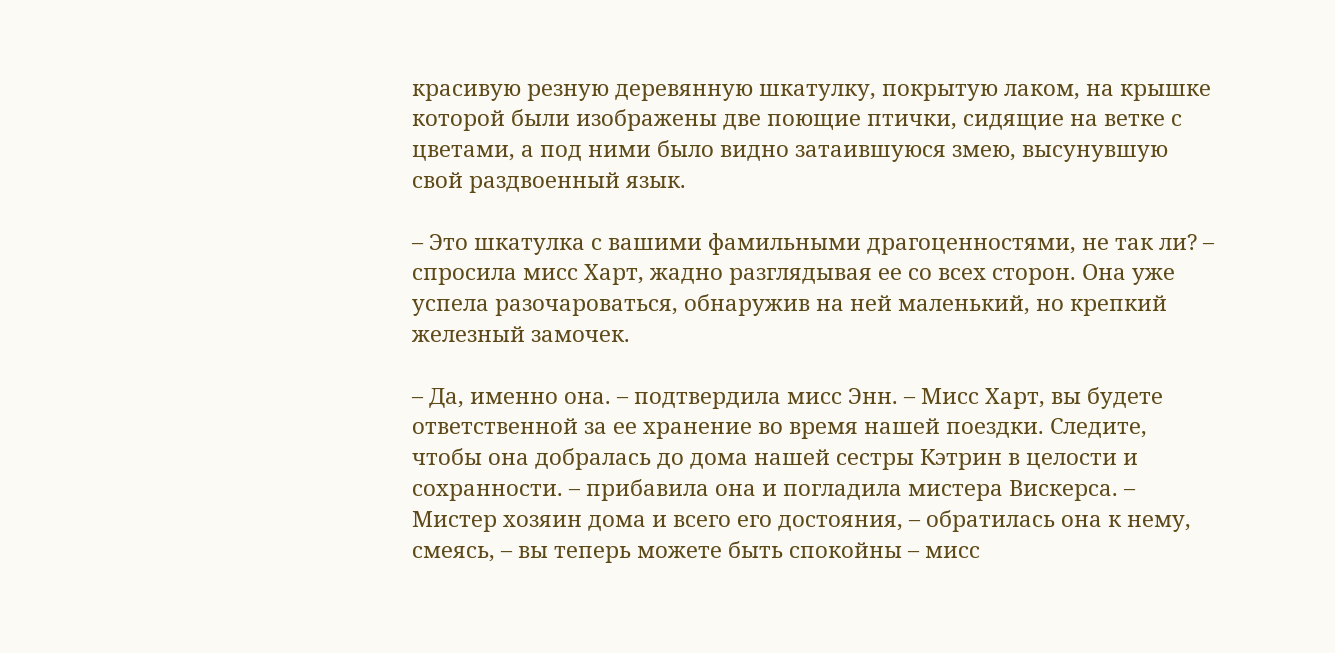красивую резную деревянную шкатулку, покрытую лаком, на крышке которой были изображены две поющие птички, сидящие на ветке с цветами, а под ними было видно затаившуюся змею, высунувшую свой раздвоенный язык.

– Это шкатулка с вашими фамильными драгоценностями, не так ли? – спросила мисс Харт, жадно разглядывая ее со всех сторон. Она уже успела разочароваться, обнаружив на ней маленький, но крепкий железный замочек.

– Да, именно она. – подтвердила мисс Энн. – Мисс Харт, вы будете ответственной за ее хранение во время нашей поездки. Следите, чтобы она добралась до дома нашей сестры Кэтрин в целости и сохранности. – прибавила она и погладила мистера Вискерса. – Мистер хозяин дома и всего его достояния, – обратилась она к нему, смеясь, – вы теперь можете быть спокойны – мисс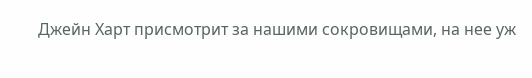Джейн Харт присмотрит за нашими сокровищами, на нее уж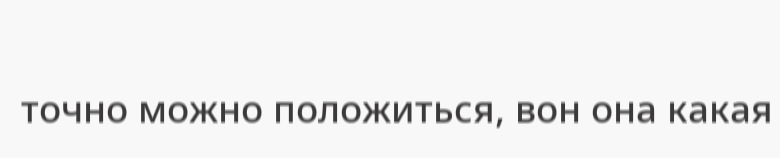точно можно положиться, вон она какая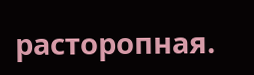расторопная.